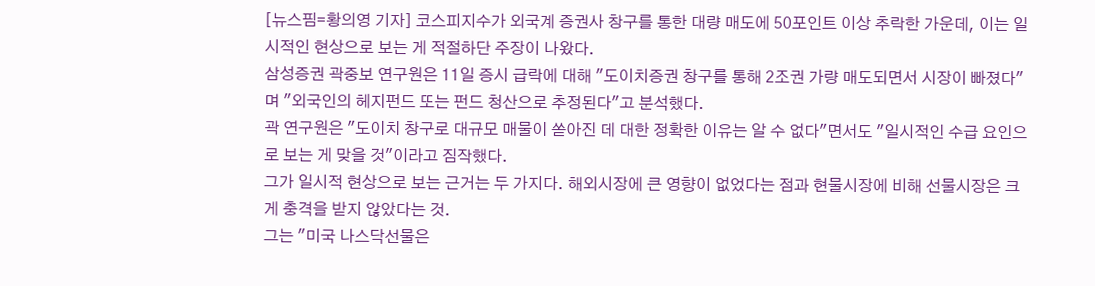[뉴스핌=황의영 기자] 코스피지수가 외국계 증권사 창구를 통한 대량 매도에 50포인트 이상 추락한 가운데, 이는 일시적인 현상으로 보는 게 적절하단 주장이 나왔다.
삼성증권 곽중보 연구원은 11일 증시 급락에 대해 "도이치증권 창구를 통해 2조권 가량 매도되면서 시장이 빠졌다"며 "외국인의 헤지펀드 또는 펀드 청산으로 추정된다"고 분석했다.
곽 연구원은 "도이치 창구로 대규모 매물이 쏟아진 데 대한 정확한 이유는 알 수 없다"면서도 "일시적인 수급 요인으로 보는 게 맞을 것"이라고 짐작했다.
그가 일시적 현상으로 보는 근거는 두 가지다. 해외시장에 큰 영향이 없었다는 점과 현물시장에 비해 선물시장은 크게 충격을 받지 않았다는 것.
그는 "미국 나스닥선물은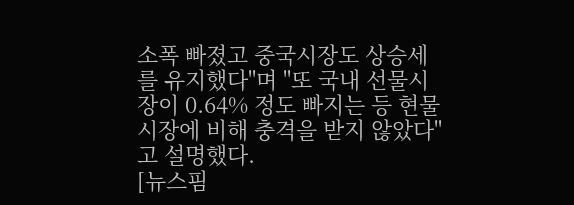소폭 빠졌고 중국시장도 상승세를 유지했다"며 "또 국내 선물시장이 0.64% 정도 빠지는 등 현물시장에 비해 충격을 받지 않았다"고 설명했다.
[뉴스핌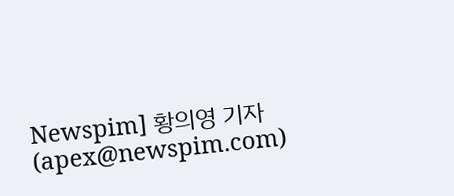Newspim] 황의영 기자 (apex@newspim.com)